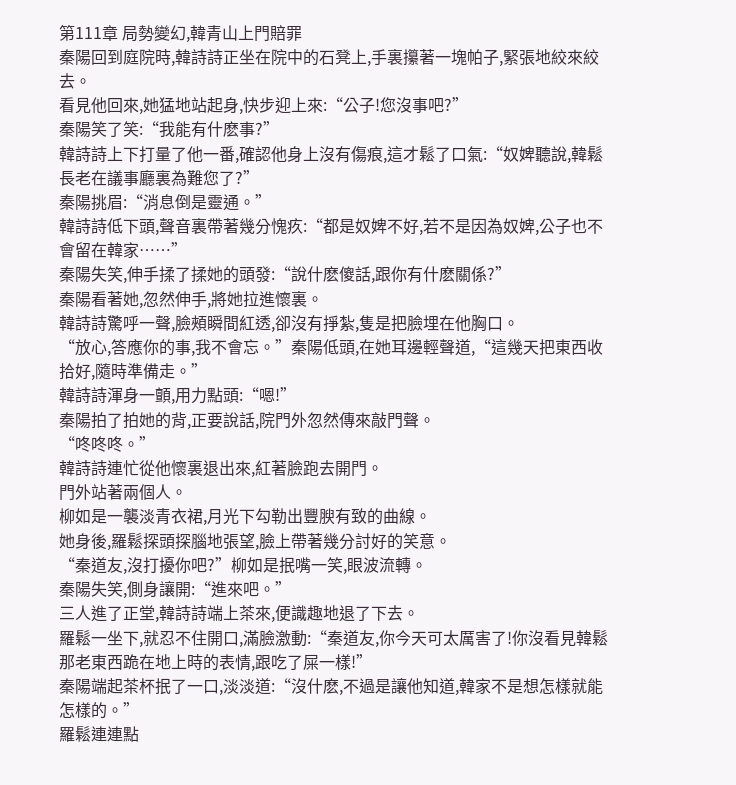第111章 局勢變幻,韓青山上門賠罪
秦陽回到庭院時,韓詩詩正坐在院中的石凳上,手裏攥著一塊帕子,緊張地絞來絞去。
看見他回來,她猛地站起身,快步迎上來:“公子!您沒事吧?”
秦陽笑了笑:“我能有什麽事?”
韓詩詩上下打量了他一番,確認他身上沒有傷痕,這才鬆了口氣:“奴婢聽說,韓鬆長老在議事廳裏為難您了?”
秦陽挑眉:“消息倒是靈通。”
韓詩詩低下頭,聲音裏帶著幾分愧疚:“都是奴婢不好,若不是因為奴婢,公子也不會留在韓家……”
秦陽失笑,伸手揉了揉她的頭發:“說什麽傻話,跟你有什麽關係?”
秦陽看著她,忽然伸手,將她拉進懷裏。
韓詩詩驚呼一聲,臉頰瞬間紅透,卻沒有掙紮,隻是把臉埋在他胸口。
“放心,答應你的事,我不會忘。”秦陽低頭,在她耳邊輕聲道,“這幾天把東西收拾好,隨時準備走。”
韓詩詩渾身一顫,用力點頭:“嗯!”
秦陽拍了拍她的背,正要說話,院門外忽然傳來敲門聲。
“咚咚咚。”
韓詩詩連忙從他懷裏退出來,紅著臉跑去開門。
門外站著兩個人。
柳如是一襲淡青衣裙,月光下勾勒出豐腴有致的曲線。
她身後,羅鬆探頭探腦地張望,臉上帶著幾分討好的笑意。
“秦道友,沒打擾你吧?”柳如是抿嘴一笑,眼波流轉。
秦陽失笑,側身讓開:“進來吧。”
三人進了正堂,韓詩詩端上茶來,便識趣地退了下去。
羅鬆一坐下,就忍不住開口,滿臉激動:“秦道友,你今天可太厲害了!你沒看見韓鬆那老東西跪在地上時的表情,跟吃了屎一樣!”
秦陽端起茶杯抿了一口,淡淡道:“沒什麽,不過是讓他知道,韓家不是想怎樣就能怎樣的。”
羅鬆連連點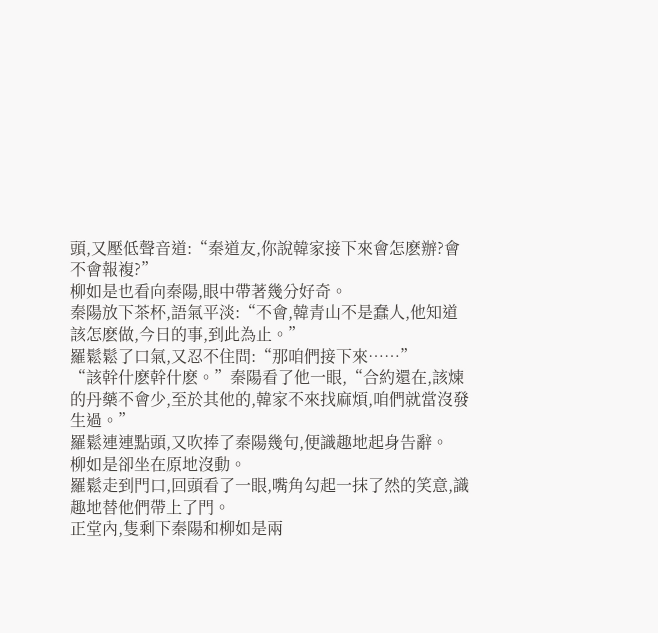頭,又壓低聲音道:“秦道友,你說韓家接下來會怎麽辦?會不會報複?”
柳如是也看向秦陽,眼中帶著幾分好奇。
秦陽放下茶杯,語氣平淡:“不會,韓青山不是蠢人,他知道該怎麽做,今日的事,到此為止。”
羅鬆鬆了口氣,又忍不住問:“那咱們接下來……”
“該幹什麽幹什麽。”秦陽看了他一眼,“合約還在,該煉的丹藥不會少,至於其他的,韓家不來找麻煩,咱們就當沒發生過。”
羅鬆連連點頭,又吹捧了秦陽幾句,便識趣地起身告辭。
柳如是卻坐在原地沒動。
羅鬆走到門口,回頭看了一眼,嘴角勾起一抹了然的笑意,識趣地替他們帶上了門。
正堂內,隻剩下秦陽和柳如是兩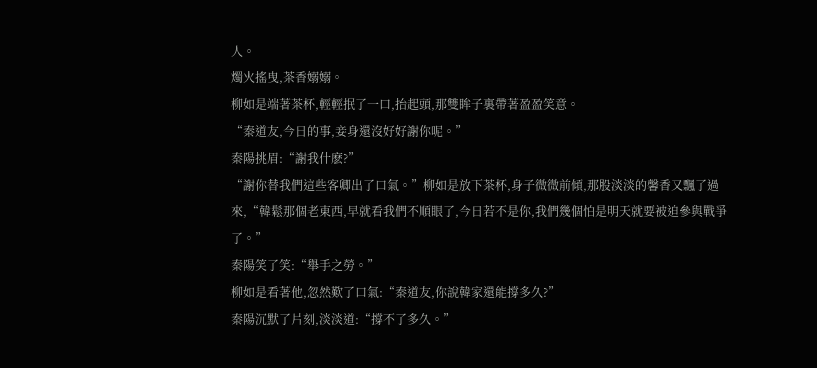人。
燭火搖曳,茶香嫋嫋。
柳如是端著茶杯,輕輕抿了一口,抬起頭,那雙眸子裏帶著盈盈笑意。
“秦道友,今日的事,妾身還沒好好謝你呢。”
秦陽挑眉:“謝我什麽?”
“謝你替我們這些客卿出了口氣。”柳如是放下茶杯,身子微微前傾,那股淡淡的馨香又飄了過來,“韓鬆那個老東西,早就看我們不順眼了,今日若不是你,我們幾個怕是明天就要被迫參與戰爭了。”
秦陽笑了笑:“舉手之勞。”
柳如是看著他,忽然歎了口氣:“秦道友,你說韓家還能撐多久?”
秦陽沉默了片刻,淡淡道:“撐不了多久。”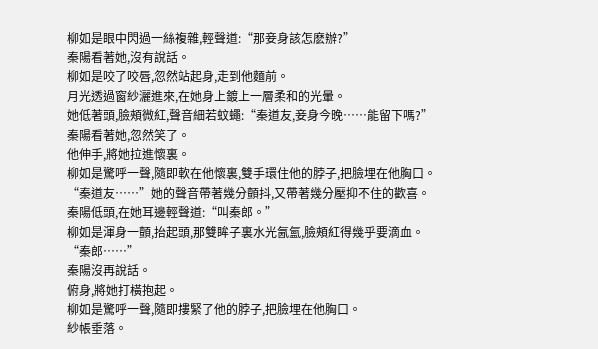柳如是眼中閃過一絲複雜,輕聲道:“那妾身該怎麽辦?”
秦陽看著她,沒有說話。
柳如是咬了咬唇,忽然站起身,走到他麵前。
月光透過窗紗灑進來,在她身上鍍上一層柔和的光暈。
她低著頭,臉頰微紅,聲音細若蚊蠅:“秦道友,妾身今晚……能留下嗎?”
秦陽看著她,忽然笑了。
他伸手,將她拉進懷裏。
柳如是驚呼一聲,隨即軟在他懷裏,雙手環住他的脖子,把臉埋在他胸口。
“秦道友……”她的聲音帶著幾分顫抖,又帶著幾分壓抑不住的歡喜。
秦陽低頭,在她耳邊輕聲道:“叫秦郎。”
柳如是渾身一顫,抬起頭,那雙眸子裏水光氤氳,臉頰紅得幾乎要滴血。
“秦郎……”
秦陽沒再說話。
俯身,將她打橫抱起。
柳如是驚呼一聲,隨即摟緊了他的脖子,把臉埋在他胸口。
紗帳垂落。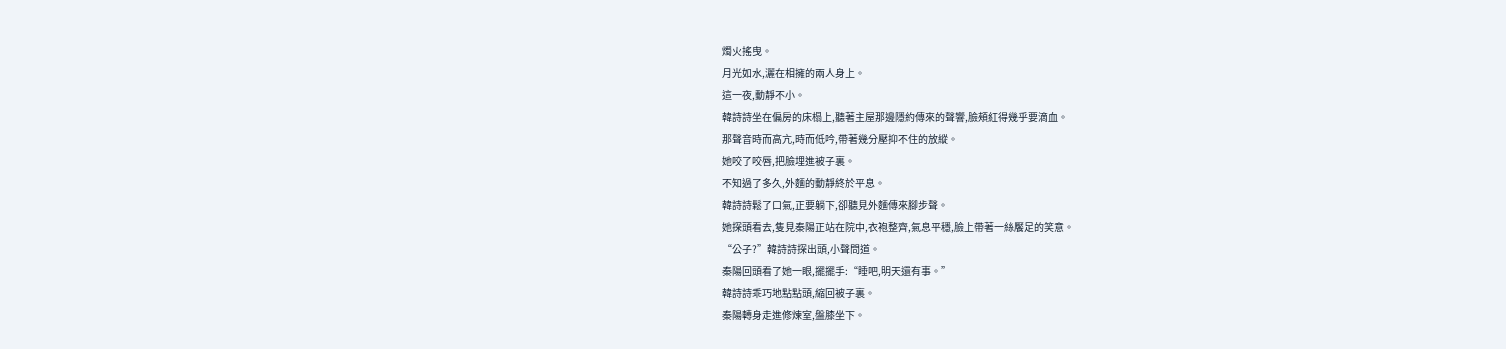燭火搖曳。
月光如水,灑在相擁的兩人身上。
這一夜,動靜不小。
韓詩詩坐在偏房的床榻上,聽著主屋那邊隱約傳來的聲響,臉頰紅得幾乎要滴血。
那聲音時而高亢,時而低吟,帶著幾分壓抑不住的放縱。
她咬了咬唇,把臉埋進被子裏。
不知過了多久,外麵的動靜終於平息。
韓詩詩鬆了口氣,正要躺下,卻聽見外麵傳來腳步聲。
她探頭看去,隻見秦陽正站在院中,衣袍整齊,氣息平穩,臉上帶著一絲饜足的笑意。
“公子?”韓詩詩探出頭,小聲問道。
秦陽回頭看了她一眼,擺擺手:“睡吧,明天還有事。”
韓詩詩乖巧地點點頭,縮回被子裏。
秦陽轉身走進修煉室,盤膝坐下。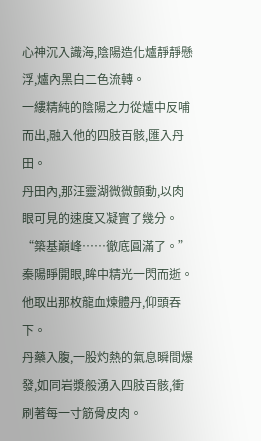心神沉入識海,陰陽造化爐靜靜懸浮,爐內黑白二色流轉。
一縷精純的陰陽之力從爐中反哺而出,融入他的四肢百骸,匯入丹田。
丹田內,那汪靈湖微微顫動,以肉眼可見的速度又凝實了幾分。
“築基巔峰……徹底圓滿了。”
秦陽睜開眼,眸中精光一閃而逝。
他取出那枚龍血煉體丹,仰頭吞下。
丹藥入腹,一股灼熱的氣息瞬間爆發,如同岩漿般湧入四肢百骸,衝刷著每一寸筋骨皮肉。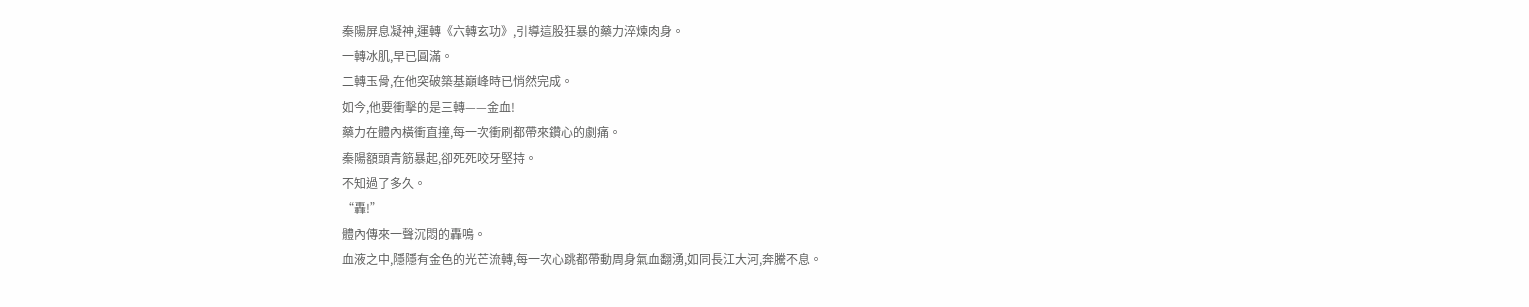秦陽屏息凝神,運轉《六轉玄功》,引導這股狂暴的藥力淬煉肉身。
一轉冰肌,早已圓滿。
二轉玉骨,在他突破築基巔峰時已悄然完成。
如今,他要衝擊的是三轉——金血!
藥力在體內橫衝直撞,每一次衝刷都帶來鑽心的劇痛。
秦陽額頭青筋暴起,卻死死咬牙堅持。
不知過了多久。
“轟!”
體內傳來一聲沉悶的轟鳴。
血液之中,隱隱有金色的光芒流轉,每一次心跳都帶動周身氣血翻湧,如同長江大河,奔騰不息。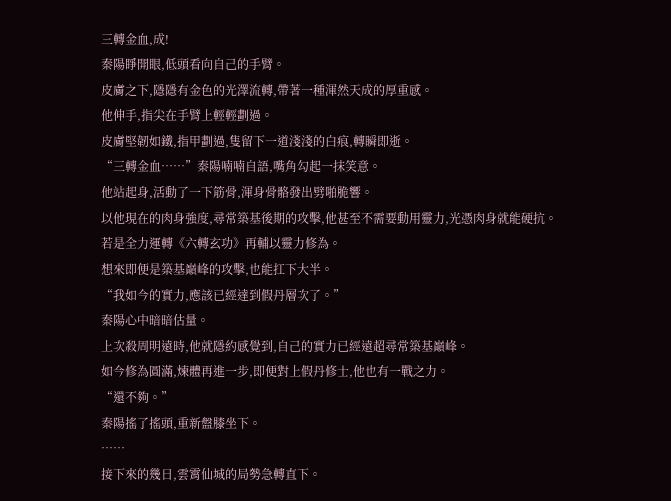三轉金血,成!
秦陽睜開眼,低頭看向自己的手臂。
皮膚之下,隱隱有金色的光澤流轉,帶著一種渾然天成的厚重感。
他伸手,指尖在手臂上輕輕劃過。
皮膚堅韌如鐵,指甲劃過,隻留下一道淺淺的白痕,轉瞬即逝。
“三轉金血……”秦陽喃喃自語,嘴角勾起一抹笑意。
他站起身,活動了一下筋骨,渾身骨骼發出劈啪脆響。
以他現在的肉身強度,尋常築基後期的攻擊,他甚至不需要動用靈力,光憑肉身就能硬抗。
若是全力運轉《六轉玄功》再輔以靈力修為。
想來即便是築基巔峰的攻擊,也能扛下大半。
“我如今的實力,應該已經達到假丹層次了。”
秦陽心中暗暗估量。
上次殺周明遠時,他就隱約感覺到,自己的實力已經遠超尋常築基巔峰。
如今修為圓滿,煉體再進一步,即便對上假丹修士,他也有一戰之力。
“還不夠。”
秦陽搖了搖頭,重新盤膝坐下。
……
接下來的幾日,雲霄仙城的局勢急轉直下。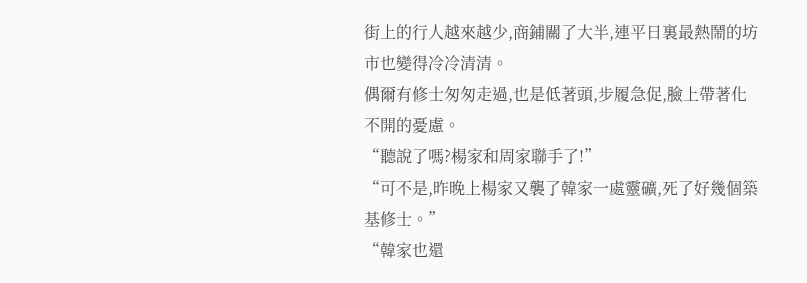街上的行人越來越少,商鋪關了大半,連平日裏最熱鬧的坊市也變得冷冷清清。
偶爾有修士匆匆走過,也是低著頭,步履急促,臉上帶著化不開的憂慮。
“聽說了嗎?楊家和周家聯手了!”
“可不是,昨晚上楊家又襲了韓家一處靈礦,死了好幾個築基修士。”
“韓家也還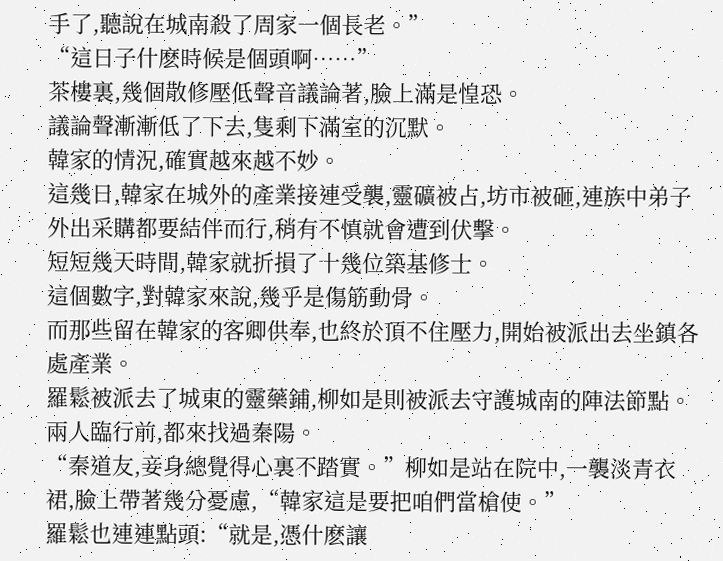手了,聽說在城南殺了周家一個長老。”
“這日子什麽時候是個頭啊……”
茶樓裏,幾個散修壓低聲音議論著,臉上滿是惶恐。
議論聲漸漸低了下去,隻剩下滿室的沉默。
韓家的情況,確實越來越不妙。
這幾日,韓家在城外的產業接連受襲,靈礦被占,坊市被砸,連族中弟子外出采購都要結伴而行,稍有不慎就會遭到伏擊。
短短幾天時間,韓家就折損了十幾位築基修士。
這個數字,對韓家來說,幾乎是傷筋動骨。
而那些留在韓家的客卿供奉,也終於頂不住壓力,開始被派出去坐鎮各處產業。
羅鬆被派去了城東的靈藥鋪,柳如是則被派去守護城南的陣法節點。
兩人臨行前,都來找過秦陽。
“秦道友,妾身總覺得心裏不踏實。”柳如是站在院中,一襲淡青衣裙,臉上帶著幾分憂慮,“韓家這是要把咱們當槍使。”
羅鬆也連連點頭:“就是,憑什麽讓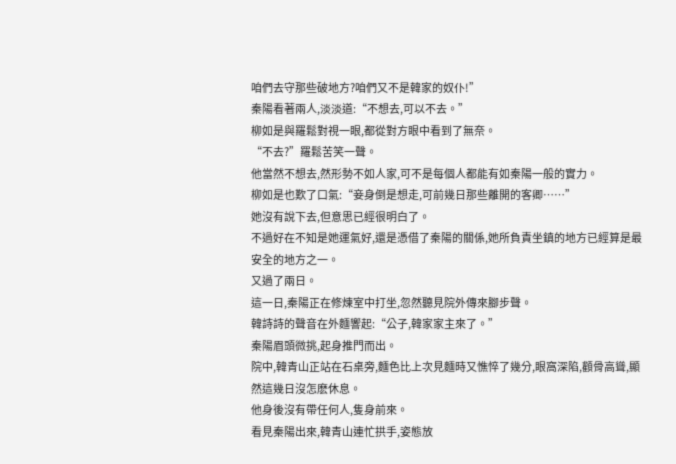咱們去守那些破地方?咱們又不是韓家的奴仆!”
秦陽看著兩人,淡淡道:“不想去,可以不去。”
柳如是與羅鬆對視一眼,都從對方眼中看到了無奈。
“不去?”羅鬆苦笑一聲。
他當然不想去,然形勢不如人家,可不是每個人都能有如秦陽一般的實力。
柳如是也歎了口氣:“妾身倒是想走,可前幾日那些離開的客卿……”
她沒有說下去,但意思已經很明白了。
不過好在不知是她運氣好,還是憑借了秦陽的關係,她所負責坐鎮的地方已經算是最安全的地方之一。
又過了兩日。
這一日,秦陽正在修煉室中打坐,忽然聽見院外傳來腳步聲。
韓詩詩的聲音在外麵響起:“公子,韓家家主來了。”
秦陽眉頭微挑,起身推門而出。
院中,韓青山正站在石桌旁,麵色比上次見麵時又憔悴了幾分,眼窩深陷,顴骨高聳,顯然這幾日沒怎麽休息。
他身後沒有帶任何人,隻身前來。
看見秦陽出來,韓青山連忙拱手,姿態放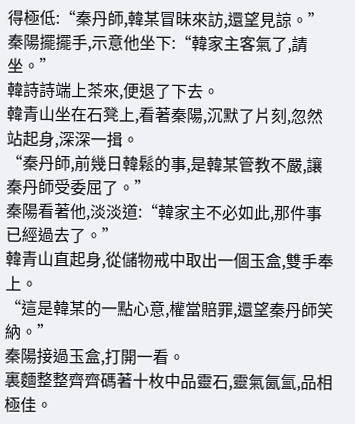得極低:“秦丹師,韓某冒昧來訪,還望見諒。”
秦陽擺擺手,示意他坐下:“韓家主客氣了,請坐。”
韓詩詩端上茶來,便退了下去。
韓青山坐在石凳上,看著秦陽,沉默了片刻,忽然站起身,深深一揖。
“秦丹師,前幾日韓鬆的事,是韓某管教不嚴,讓秦丹師受委屈了。”
秦陽看著他,淡淡道:“韓家主不必如此,那件事已經過去了。”
韓青山直起身,從儲物戒中取出一個玉盒,雙手奉上。
“這是韓某的一點心意,權當賠罪,還望秦丹師笑納。”
秦陽接過玉盒,打開一看。
裏麵整整齊齊碼著十枚中品靈石,靈氣氤氳,品相極佳。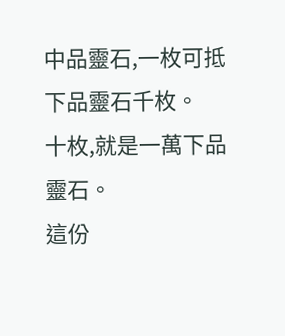中品靈石,一枚可抵下品靈石千枚。
十枚,就是一萬下品靈石。
這份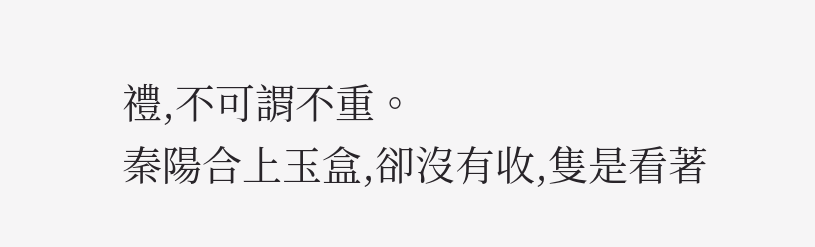禮,不可謂不重。
秦陽合上玉盒,卻沒有收,隻是看著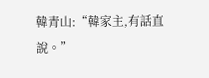韓青山:“韓家主,有話直說。”